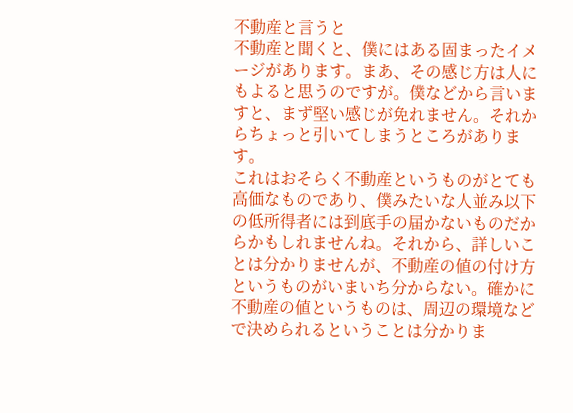不動産と言うと
不動産と聞くと、僕にはある固まったイメージがあります。まあ、その感じ方は人にもよると思うのですが。僕などから言いますと、まず堅い感じが免れません。それからちょっと引いてしまうところがあります。
これはおそらく不動産というものがとても高価なものであり、僕みたいな人並み以下の低所得者には到底手の届かないものだからかもしれませんね。それから、詳しいことは分かりませんが、不動産の値の付け方というものがいまいち分からない。確かに不動産の値というものは、周辺の環境などで決められるということは分かりま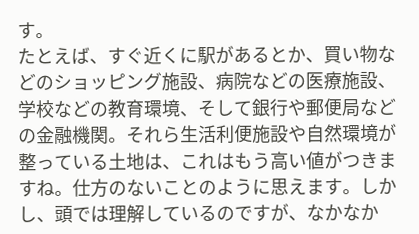す。
たとえば、すぐ近くに駅があるとか、買い物などのショッピング施設、病院などの医療施設、学校などの教育環境、そして銀行や郵便局などの金融機関。それら生活利便施設や自然環境が整っている土地は、これはもう高い値がつきますね。仕方のないことのように思えます。しかし、頭では理解しているのですが、なかなか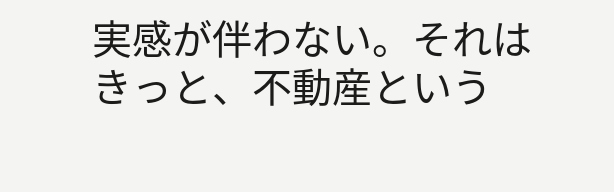実感が伴わない。それはきっと、不動産という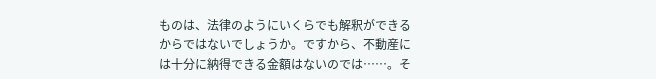ものは、法律のようにいくらでも解釈ができるからではないでしょうか。ですから、不動産には十分に納得できる金額はないのでは……。そ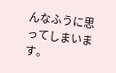んなふうに思ってしまいます。